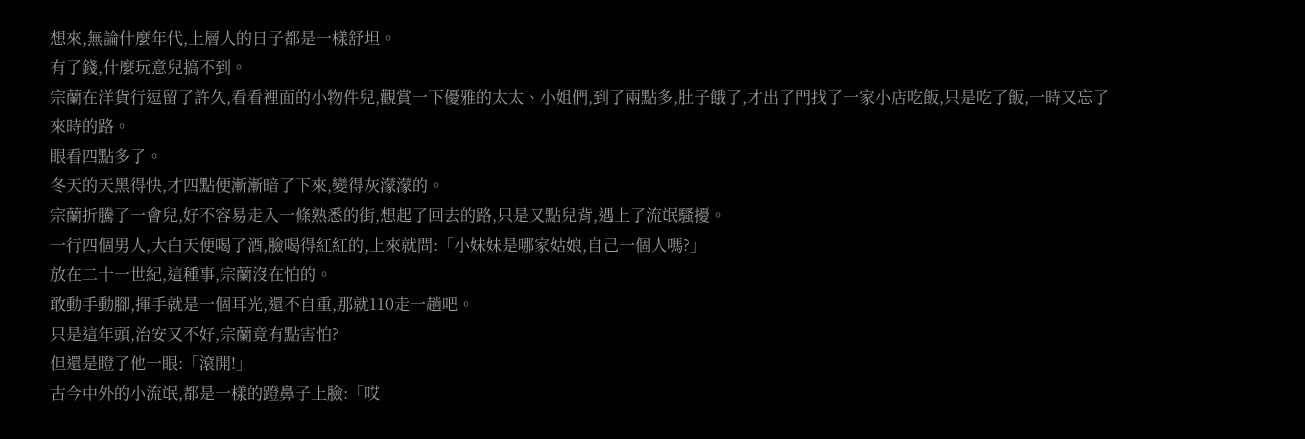想來,無論什麼年代,上層人的日子都是一樣舒坦。
有了錢,什麼玩意兒搞不到。
宗蘭在洋貨行逗留了許久,看看裡面的小物件兒,觀賞一下優雅的太太、小姐們,到了兩點多,肚子餓了,才出了門找了一家小店吃飯,只是吃了飯,一時又忘了來時的路。
眼看四點多了。
冬天的天黑得快,才四點便漸漸暗了下來,變得灰濛濛的。
宗蘭折騰了一會兒,好不容易走入一條熟悉的街,想起了回去的路,只是又點兒背,遇上了流氓騷擾。
一行四個男人,大白天便喝了酒,臉喝得紅紅的,上來就問:「小妹妹是哪家姑娘,自己一個人嗎?」
放在二十一世紀,這種事,宗蘭沒在怕的。
敢動手動腳,揮手就是一個耳光,還不自重,那就110走一趟吧。
只是這年頭,治安又不好,宗蘭竟有點害怕?
但還是瞪了他一眼:「滾開!」
古今中外的小流氓,都是一樣的蹬鼻子上臉:「哎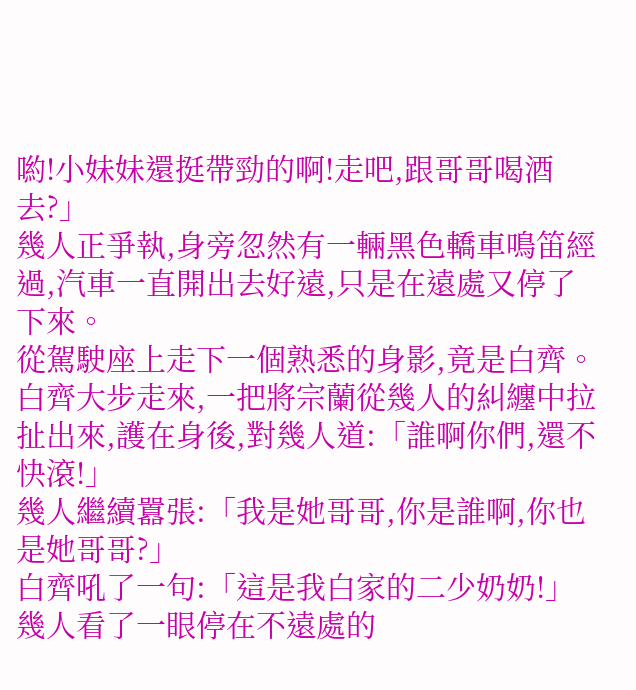喲!小妹妹還挺帶勁的啊!走吧,跟哥哥喝酒去?」
幾人正爭執,身旁忽然有一輛黑色轎車鳴笛經過,汽車一直開出去好遠,只是在遠處又停了下來。
從駕駛座上走下一個熟悉的身影,竟是白齊。
白齊大步走來,一把將宗蘭從幾人的糾纏中拉扯出來,護在身後,對幾人道:「誰啊你們,還不快滾!」
幾人繼續囂張:「我是她哥哥,你是誰啊,你也是她哥哥?」
白齊吼了一句:「這是我白家的二少奶奶!」
幾人看了一眼停在不遠處的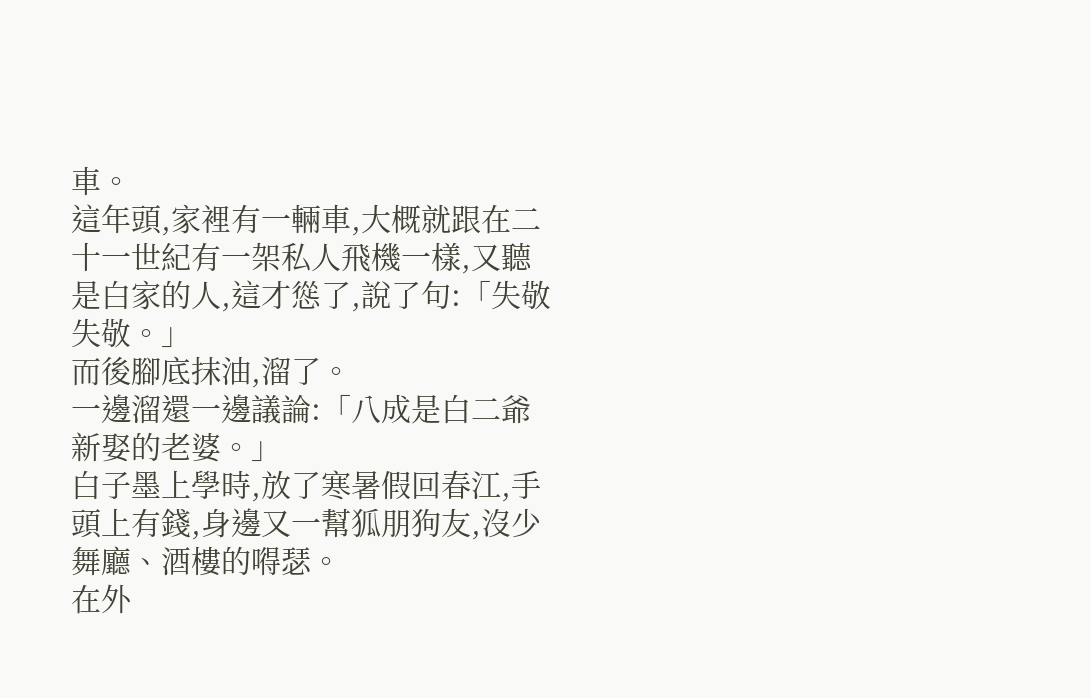車。
這年頭,家裡有一輛車,大概就跟在二十一世紀有一架私人飛機一樣,又聽是白家的人,這才慫了,說了句:「失敬失敬。」
而後腳底抹油,溜了。
一邊溜還一邊議論:「八成是白二爺新娶的老婆。」
白子墨上學時,放了寒暑假回春江,手頭上有錢,身邊又一幫狐朋狗友,沒少舞廳、酒樓的嘚瑟。
在外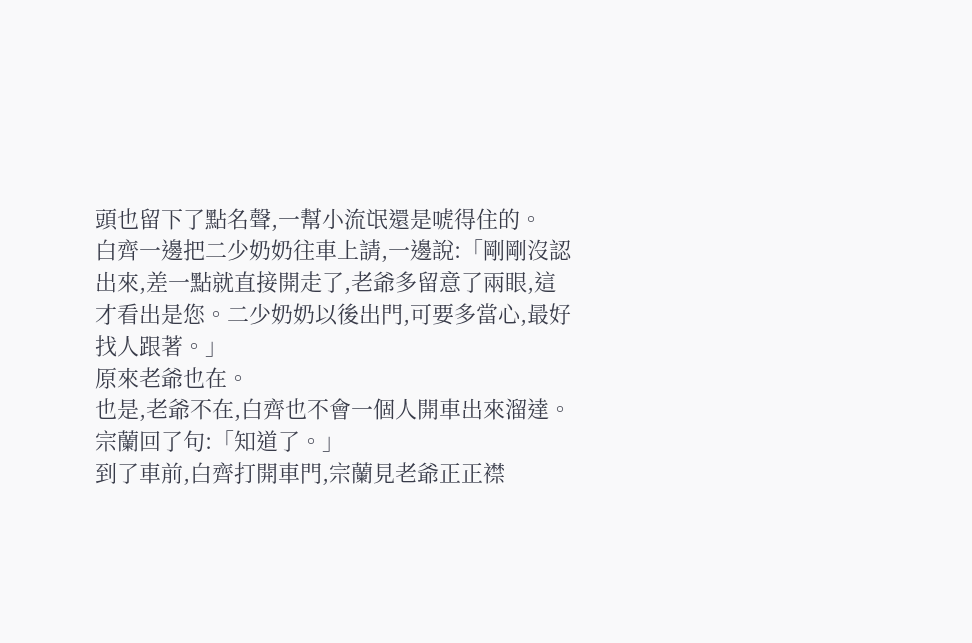頭也留下了點名聲,一幫小流氓還是唬得住的。
白齊一邊把二少奶奶往車上請,一邊說:「剛剛沒認出來,差一點就直接開走了,老爺多留意了兩眼,這才看出是您。二少奶奶以後出門,可要多當心,最好找人跟著。」
原來老爺也在。
也是,老爺不在,白齊也不會一個人開車出來溜達。
宗蘭回了句:「知道了。」
到了車前,白齊打開車門,宗蘭見老爺正正襟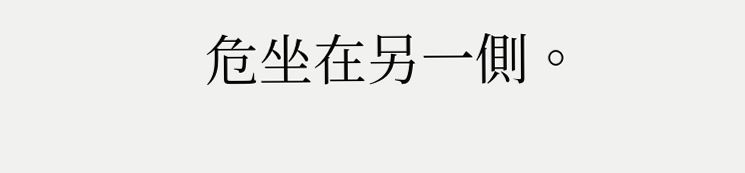危坐在另一側。